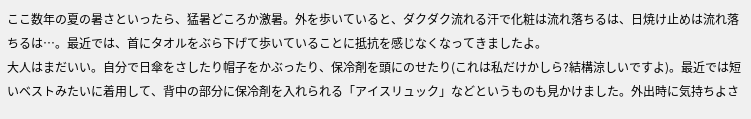ここ数年の夏の暑さといったら、猛暑どころか激暑。外を歩いていると、ダクダク流れる汗で化粧は流れ落ちるは、日焼け止めは流れ落ちるは…。最近では、首にタオルをぶら下げて歩いていることに抵抗を感じなくなってきましたよ。
大人はまだいい。自分で日傘をさしたり帽子をかぶったり、保冷剤を頭にのせたり(これは私だけかしら?結構涼しいですよ)。最近では短いベストみたいに着用して、背中の部分に保冷剤を入れられる「アイスリュック」などというものも見かけました。外出時に気持ちよさ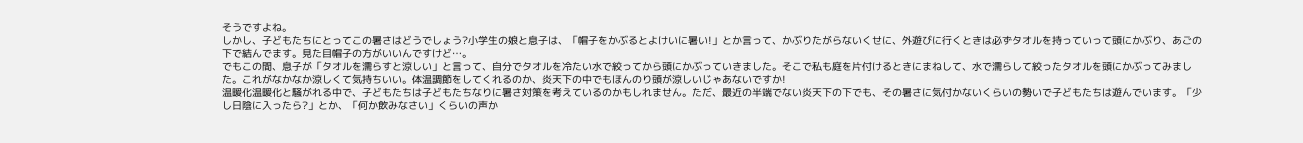そうですよね。
しかし、子どもたちにとってこの暑さはどうでしょう?小学生の娘と息子は、「帽子をかぶるとよけいに暑い!」とか言って、かぶりたがらないくせに、外遊びに行くときは必ずタオルを持っていって頭にかぶり、あごの下で結んでます。見た目帽子の方がいいんですけど…。
でもこの間、息子が「タオルを濡らすと涼しい」と言って、自分でタオルを冷たい水で絞ってから頭にかぶっていきました。そこで私も庭を片付けるときにまねして、水で濡らして絞ったタオルを頭にかぶってみました。これがなかなか涼しくて気持ちいい。体温調節をしてくれるのか、炎天下の中でもほんのり頭が涼しいじゃあないですか!
温暖化温暖化と騒がれる中で、子どもたちは子どもたちなりに暑さ対策を考えているのかもしれません。ただ、最近の半端でない炎天下の下でも、その暑さに気付かないくらいの勢いで子どもたちは遊んでいます。「少し日陰に入ったら?」とか、「何か飲みなさい」くらいの声か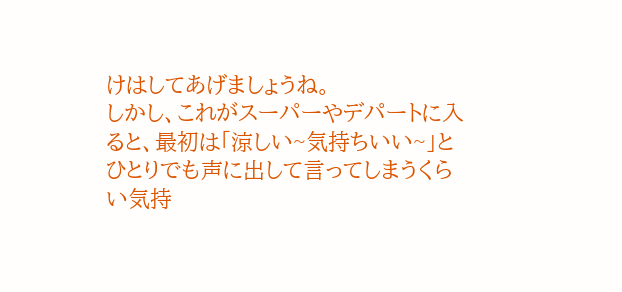けはしてあげましょうね。
しかし、これがスーパーやデパートに入ると、最初は「涼しい~気持ちいい~」とひとりでも声に出して言ってしまうくらい気持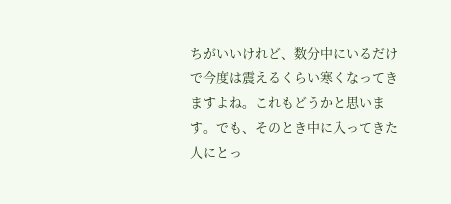ちがいいけれど、数分中にいるだけで今度は震えるくらい寒くなってきますよね。これもどうかと思います。でも、そのとき中に入ってきた人にとっ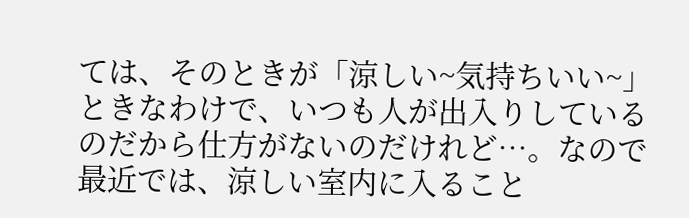ては、そのときが「涼しい~気持ちいい~」ときなわけで、いつも人が出入りしているのだから仕方がないのだけれど…。なので最近では、涼しい室内に入ること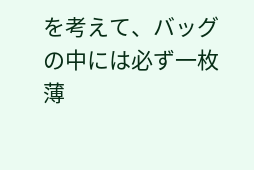を考えて、バッグの中には必ず一枚薄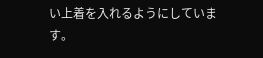い上着を入れるようにしています。